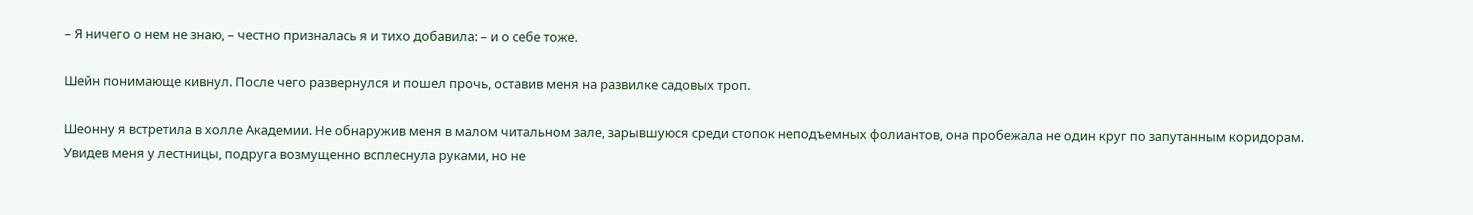– Я ничего о нем не знаю, – честно призналась я и тихо добавила: – и о себе тоже.

Шейн понимающе кивнул. После чего развернулся и пошел прочь, оставив меня на развилке садовых троп.

Шеонну я встретила в холле Академии. Не обнаружив меня в малом читальном зале, зарывшуюся среди стопок неподъемных фолиантов, она пробежала не один круг по запутанным коридорам. Увидев меня у лестницы, подруга возмущенно всплеснула руками, но не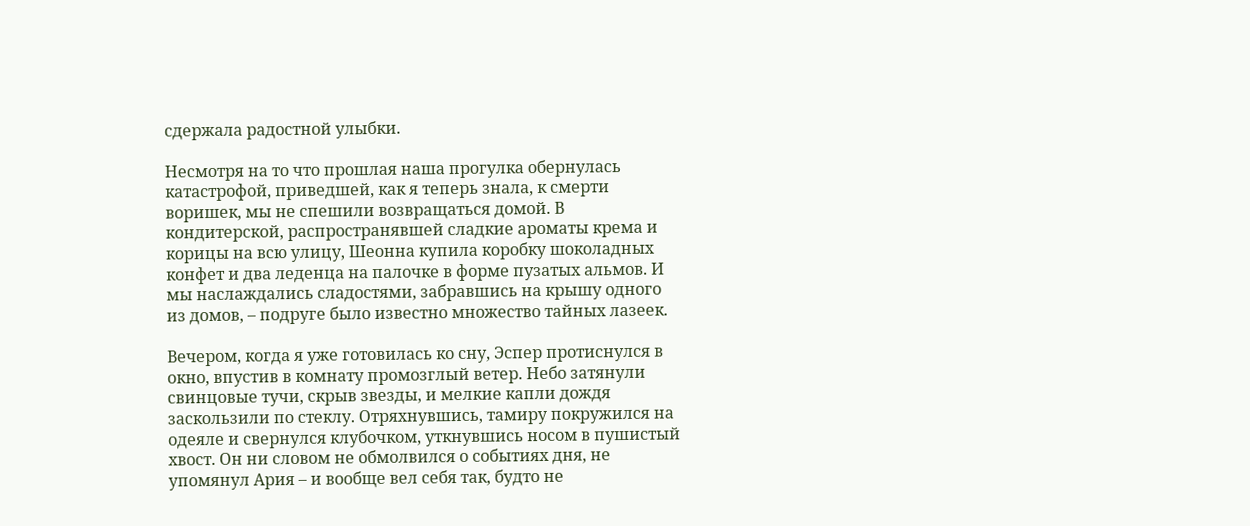сдержала радостной улыбки.

Несмотря на то что прошлая наша прогулка обернулась катастрофой, приведшей, как я теперь знала, к смерти воришек, мы не спешили возвращаться домой. В кондитерской, распространявшей сладкие ароматы крема и корицы на всю улицу, Шеонна купила коробку шоколадных конфет и два леденца на палочке в форме пузатых альмов. И мы наслаждались сладостями, забравшись на крышу одного из домов, – подруге было известно множество тайных лазеек.

Вечером, когда я уже готовилась ко сну, Эспер протиснулся в окно, впустив в комнату промозглый ветер. Небо затянули свинцовые тучи, скрыв звезды, и мелкие капли дождя заскользили по стеклу. Отряхнувшись, тамиру покружился на одеяле и свернулся клубочком, уткнувшись носом в пушистый хвост. Он ни словом не обмолвился о событиях дня, не упомянул Ария – и вообще вел себя так, будто не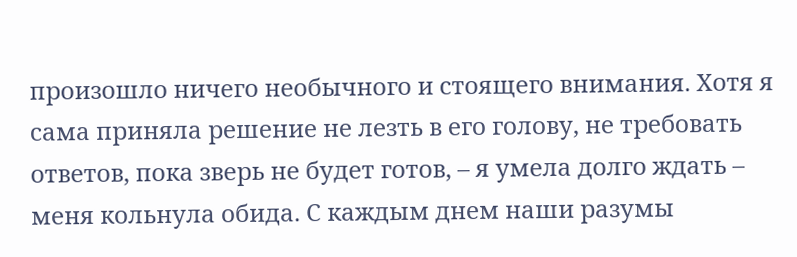произошло ничего необычного и стоящего внимания. Хотя я сама приняла решение не лезть в его голову, не требовать ответов, пока зверь не будет готов, – я умела долго ждать – меня кольнула обида. С каждым днем наши разумы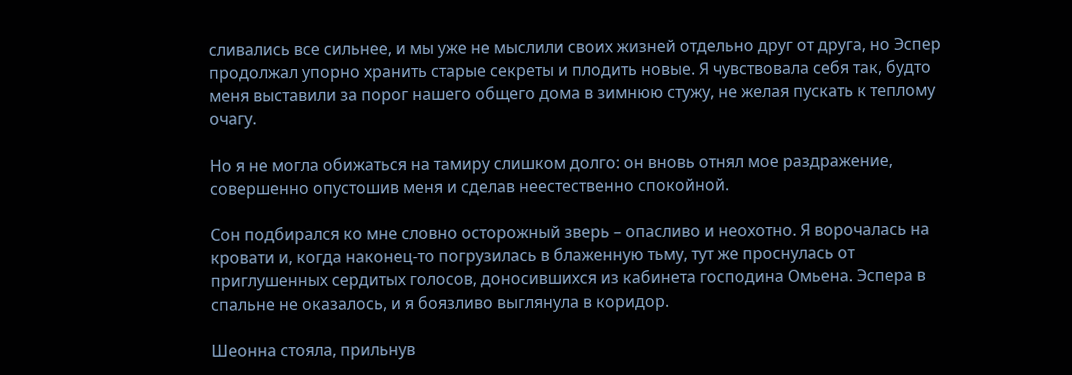сливались все сильнее, и мы уже не мыслили своих жизней отдельно друг от друга, но Эспер продолжал упорно хранить старые секреты и плодить новые. Я чувствовала себя так, будто меня выставили за порог нашего общего дома в зимнюю стужу, не желая пускать к теплому очагу.

Но я не могла обижаться на тамиру слишком долго: он вновь отнял мое раздражение, совершенно опустошив меня и сделав неестественно спокойной.

Сон подбирался ко мне словно осторожный зверь – опасливо и неохотно. Я ворочалась на кровати и, когда наконец-то погрузилась в блаженную тьму, тут же проснулась от приглушенных сердитых голосов, доносившихся из кабинета господина Омьена. Эспера в спальне не оказалось, и я боязливо выглянула в коридор.

Шеонна стояла, прильнув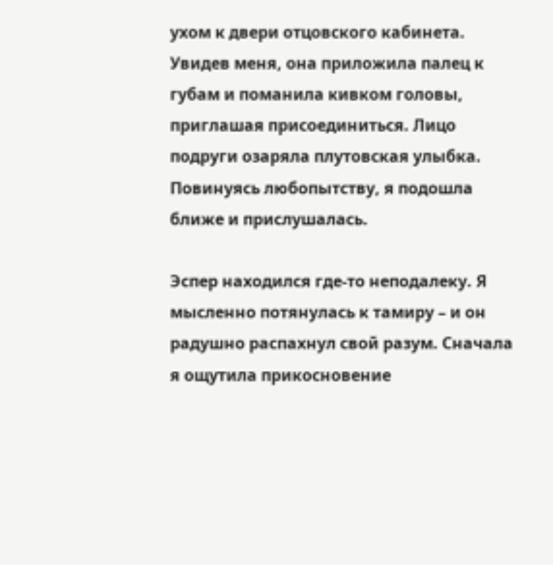ухом к двери отцовского кабинета. Увидев меня, она приложила палец к губам и поманила кивком головы, приглашая присоединиться. Лицо подруги озаряла плутовская улыбка. Повинуясь любопытству, я подошла ближе и прислушалась.

Эспер находился где-то неподалеку. Я мысленно потянулась к тамиру – и он радушно распахнул свой разум. Сначала я ощутила прикосновение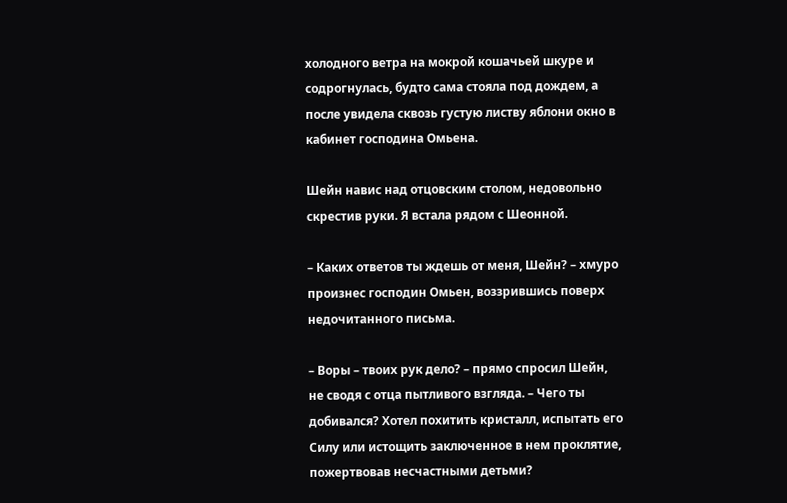холодного ветра на мокрой кошачьей шкуре и содрогнулась, будто сама стояла под дождем, а после увидела сквозь густую листву яблони окно в кабинет господина Омьена.

Шейн навис над отцовским столом, недовольно скрестив руки. Я встала рядом с Шеонной.

– Каких ответов ты ждешь от меня, Шейн? – хмуро произнес господин Омьен, воззрившись поверх недочитанного письма.

– Воры – твоих рук дело? – прямо спросил Шейн, не сводя с отца пытливого взгляда. – Чего ты добивался? Хотел похитить кристалл, испытать его Силу или истощить заключенное в нем проклятие, пожертвовав несчастными детьми?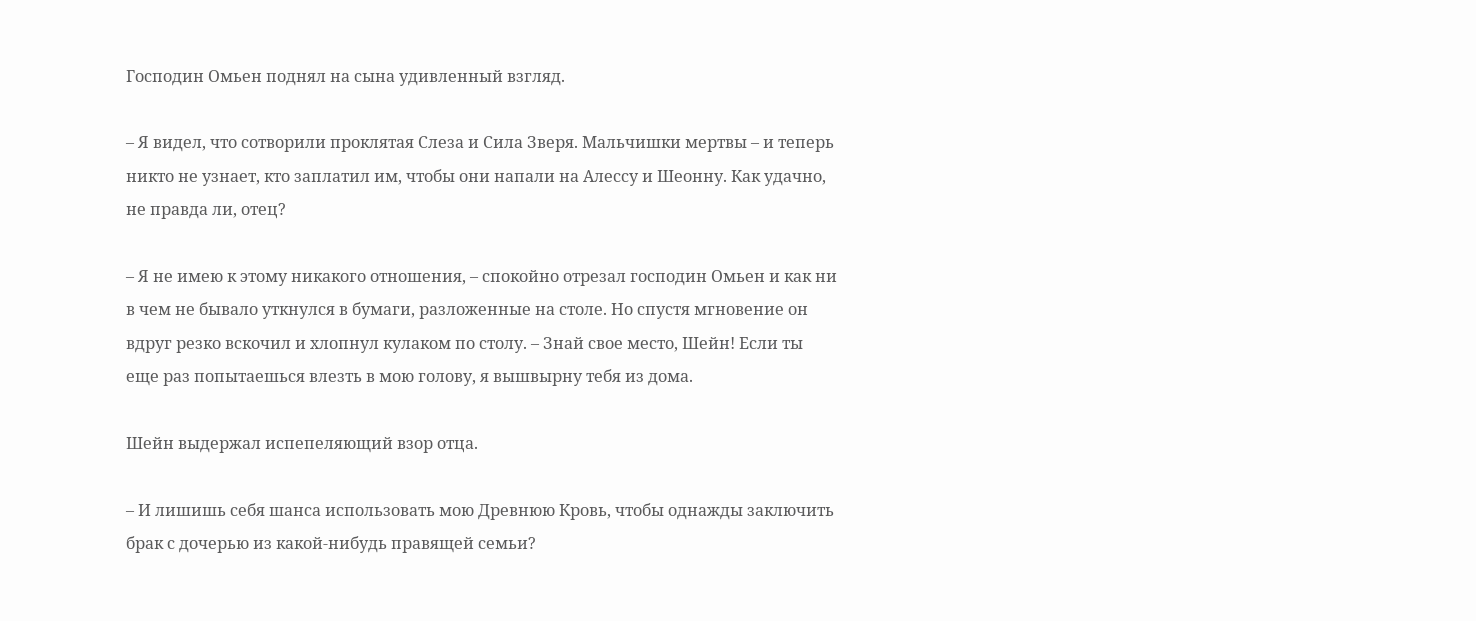Господин Омьен поднял на сына удивленный взгляд.

– Я видел, что сотворили проклятая Слеза и Сила Зверя. Мальчишки мертвы – и теперь никто не узнает, кто заплатил им, чтобы они напали на Алессу и Шеонну. Как удачно, не правда ли, отец?

– Я не имею к этому никакого отношения, – спокойно отрезал господин Омьен и как ни в чем не бывало уткнулся в бумаги, разложенные на столе. Но спустя мгновение он вдруг резко вскочил и хлопнул кулаком по столу. – Знай свое место, Шейн! Если ты еще раз попытаешься влезть в мою голову, я вышвырну тебя из дома.

Шейн выдержал испепеляющий взор отца.

– И лишишь себя шанса использовать мою Древнюю Кровь, чтобы однажды заключить брак с дочерью из какой-нибудь правящей семьи?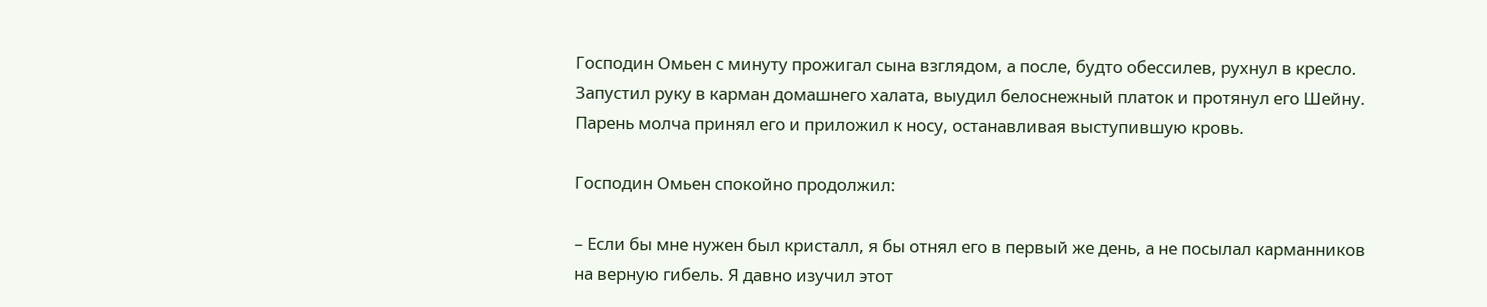Господин Омьен с минуту прожигал сына взглядом, а после, будто обессилев, рухнул в кресло. Запустил руку в карман домашнего халата, выудил белоснежный платок и протянул его Шейну. Парень молча принял его и приложил к носу, останавливая выступившую кровь.

Господин Омьен спокойно продолжил:

– Если бы мне нужен был кристалл, я бы отнял его в первый же день, а не посылал карманников на верную гибель. Я давно изучил этот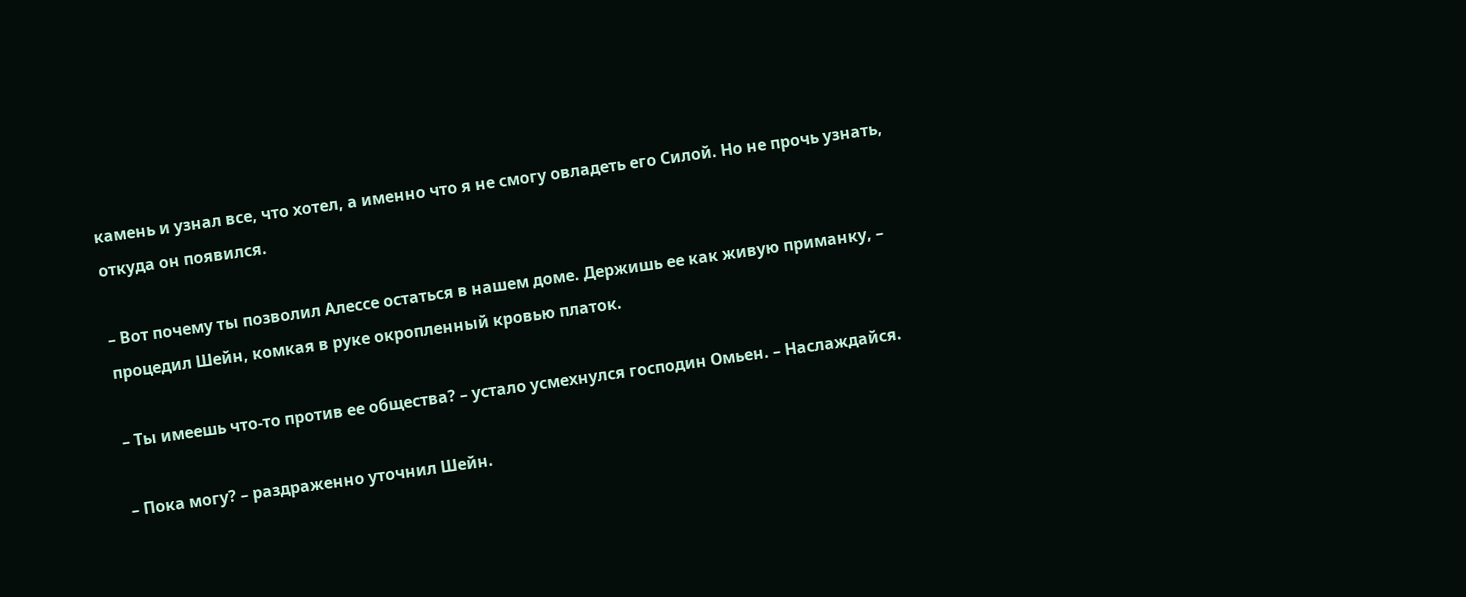камень и узнал все, что хотел, а именно что я не смогу овладеть его Силой. Но не прочь узнать, откуда он появился.

– Вот почему ты позволил Алессе остаться в нашем доме. Держишь ее как живую приманку, – процедил Шейн, комкая в руке окропленный кровью платок.

– Ты имеешь что-то против ее общества? – устало усмехнулся господин Омьен. – Наслаждайся.

– Пока могу? – раздраженно уточнил Шейн.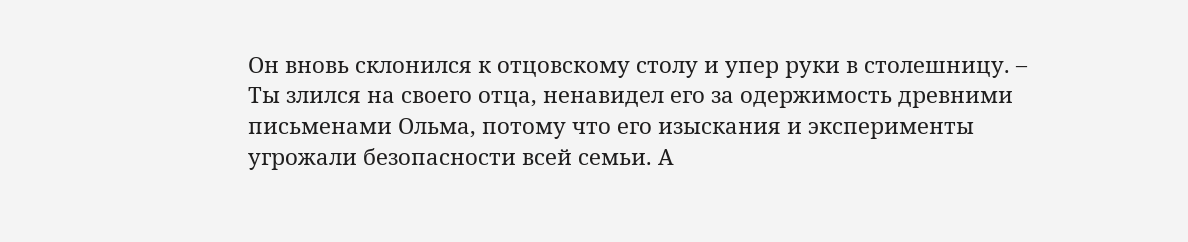Он вновь склонился к отцовскому столу и упер руки в столешницу. – Ты злился на своего отца, ненавидел его за одержимость древними письменами Ольма, потому что его изыскания и эксперименты угрожали безопасности всей семьи. А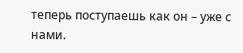теперь поступаешь как он – уже с нами.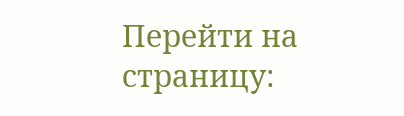Перейти на страницу: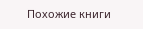Похожие книги